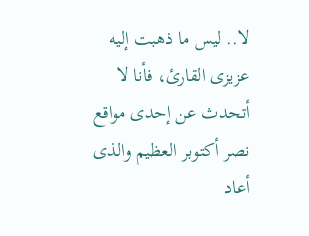لا.. ليس ما ذهبت إليه عزيزى القارئ، فأنا لا أتحدث عن إحدى مواقع نصر أكتوبر العظيم والذى أعاد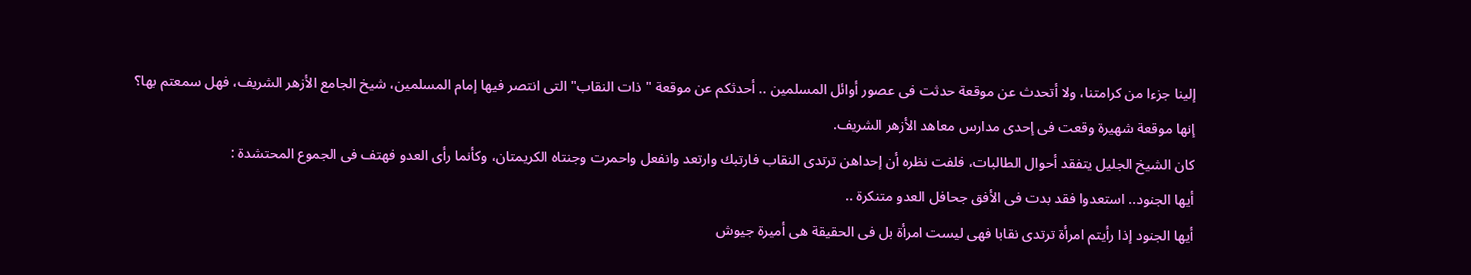إلينا جزءا من كرامتنا، ولا أتحدث عن موقعة حدثت فى عصور أوائل المسلمين .. أحدثكم عن موقعة "ذات النقاب" التى انتصر فيها إمام المسلمين، شيخ الجامع الأزهر الشريف، فهل سمعتم بها؟
إنها موقعة شهيرة وقعت فى إحدى مدارس معاهد الأزهر الشريف.
كان الشيخ الجليل يتفقد أحوال الطالبات، فلفت نظره أن إحداهن ترتدى النقاب فارتبك وارتعد وانفعل واحمرت وجنتاه الكريمتان، وكأنما رأى العدو فهتف فى الجموع المحتشدة :
أيها الجنود.. استعدوا فقد بدت فى الأفق جحافل العدو متنكرة ..
أيها الجنود إذا رأيتم امرأة ترتدى نقابا فهى ليست امرأة بل فى الحقيقة هى أميرة جيوش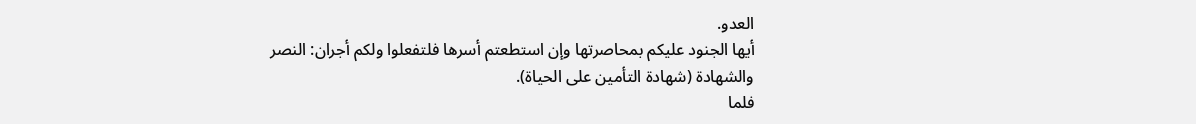العدو.
أيها الجنود عليكم بمحاصرتها وإن استطعتم أسرها فلتفعلوا ولكم أجران: النصر والشهادة (شهادة التأمين على الحياة).
فلما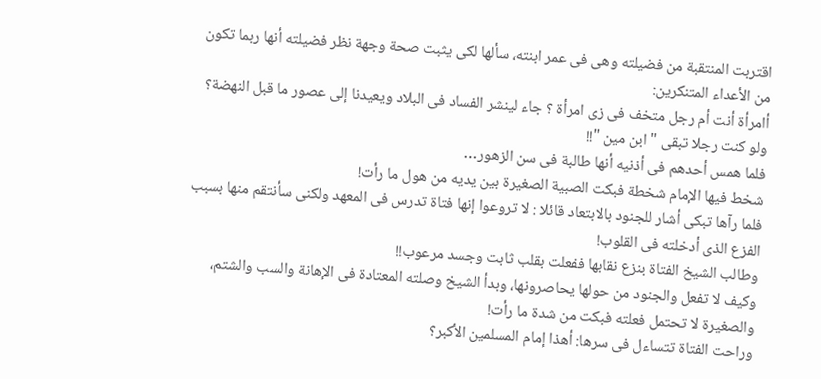اقتربت المنتقبة من فضيلته وهى فى عمر ابنته، سألها لكى يثبت صحة وجهة نظر فضيلته أنها ربما تكون من الأعداء المتنكرين:
أامرأة أنت أم رجل متخف فى زى امرأة ؟ جاء لينشر الفساد فى البلاد ويعيدنا إلى عصور ما قبل النهضة؟
ولو كنت رجلا تبقى " ابن مين "!!
فلما همس أحدهم فى أذنيه أنها طالبة فى سن الزهور…
شخط فيها الإمام شخطة فبكت الصبية الصغيرة بين يديه من هول ما رأت!
فلما رآها تبكى أشار للجنود بالابتعاد قائلا : لا تروعوا إنها فتاة تدرس فى المعهد ولكنى سأنتقم منها بسبب الفزع الذى أدخلته فى القلوب!
وطالب الشيخ الفتاة بنزع نقابها ففعلت بقلب ثابت وجسد مرعوب!!
وكيف لا تفعل والجنود من حولها يحاصرونها، وبدأ الشيخ وصلته المعتادة فى الإهانة والسب والشتم، والصغيرة لا تحتمل فعلته فبكت من شدة ما رأت!
وراحت الفتاة تتساءل فى سرها: أهذا إمام المسلمين الأكبر؟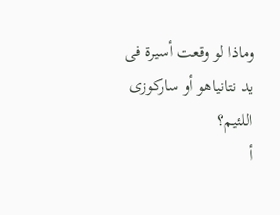وماذا لو وقعت أسيرة فى يد نتانياهو أو ساركوزى اللئيم؟
أ